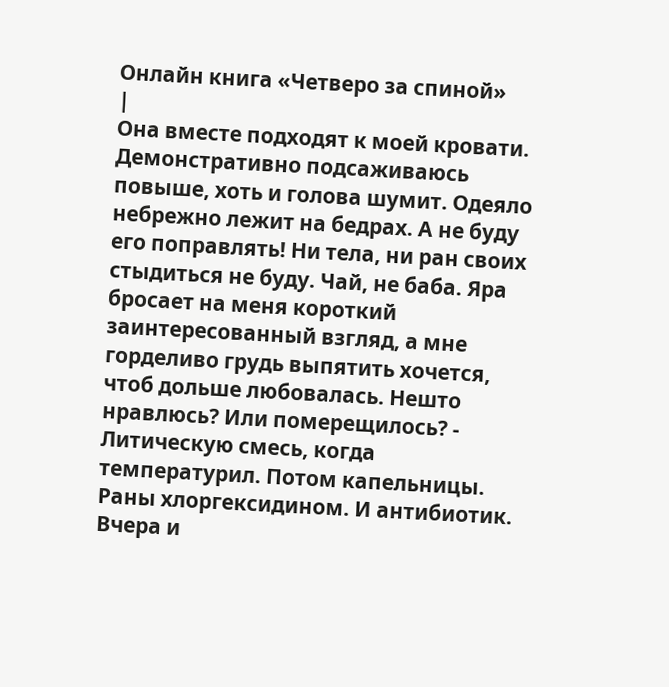Онлайн книга «Четверо за спиной»
|
Она вместе подходят к моей кровати. Демонстративно подсаживаюсь повыше, хоть и голова шумит. Одеяло небрежно лежит на бедрах. А не буду его поправлять! Ни тела, ни ран своих стыдиться не буду. Чай, не баба. Яра бросает на меня короткий заинтересованный взгляд, а мне горделиво грудь выпятить хочется, чтоб дольше любовалась. Нешто нравлюсь? Или померещилось? - Литическую смесь, когда температурил. Потом капельницы. Раны хлоргексидином. И антибиотик. Вчера и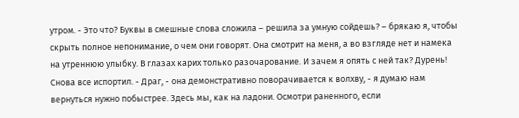утром. - Это что? Буквы в смешные слова сложила – решила за умную сойдешь? – брякаю я, чтобы скрыть полное непонимание, о чем они говорят. Она смотрит на меня, а во взгляде нет и намека на утреннюю улыбку. В глазах карих только разочарование. И зачем я опять с ней так? Дурень! Снова все испортил. - Драг, - она демонстративно поворачивается к волхву, - я думаю нам вернуться нужно побыстрее. Здесь мы, как на ладони. Осмотри раненного, если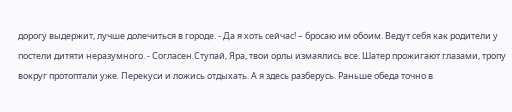дорогу выдержит, лучше долечиться в городе. - Да я хоть сейчас! – бросаю им обоим. Ведут себя как родители у постели дитяти неразумного. - Согласен.Ступай, Яра, твои орлы измаялись все. Шатер прожигают глазами, тропу вокруг протоптали уже. Перекуси и ложись отдыхать. А я здесь разберусь. Раньше обеда точно в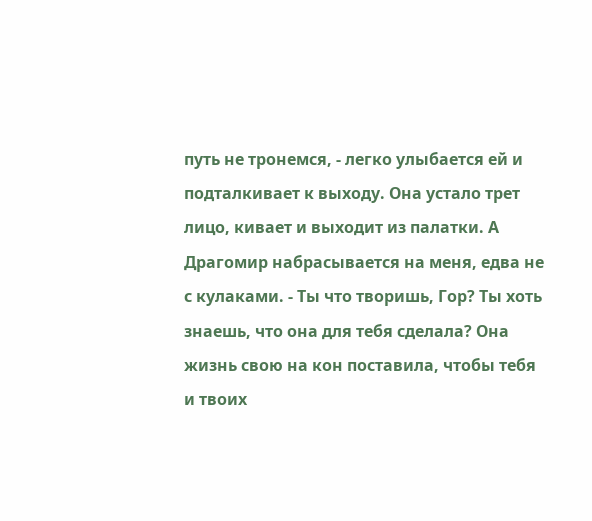путь не тронемся, - легко улыбается ей и подталкивает к выходу. Она устало трет лицо, кивает и выходит из палатки. А Драгомир набрасывается на меня, едва не с кулаками. - Ты что творишь, Гор? Ты хоть знаешь, что она для тебя сделала? Она жизнь свою на кон поставила, чтобы тебя и твоих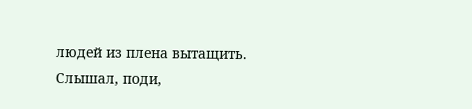людей из плена вытащить. Слышал, поди,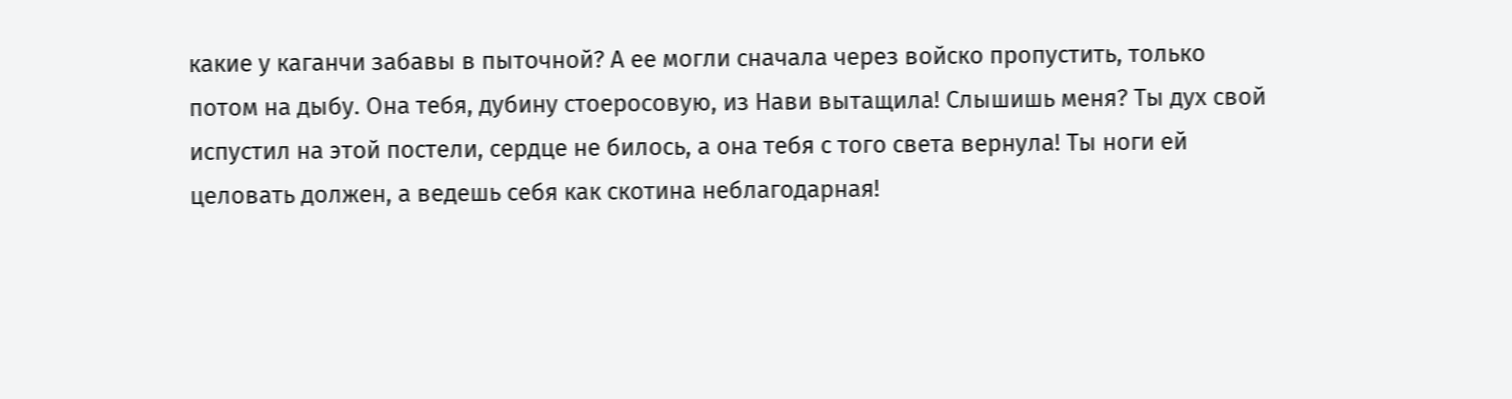какие у каганчи забавы в пыточной? А ее могли сначала через войско пропустить, только потом на дыбу. Она тебя, дубину стоеросовую, из Нави вытащила! Слышишь меня? Ты дух свой испустил на этой постели, сердце не билось, а она тебя с того света вернула! Ты ноги ей целовать должен, а ведешь себя как скотина неблагодарная!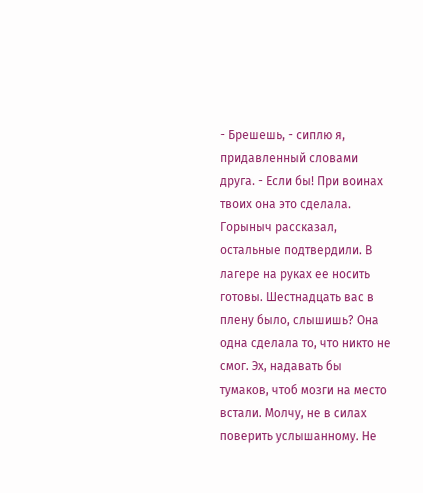- Брешешь, - сиплю я, придавленный словами друга. - Если бы! При воинах твоих она это сделала. Горыныч рассказал, остальные подтвердили. В лагере на руках ее носить готовы. Шестнадцать вас в плену было, слышишь? Она одна сделала то, что никто не смог. Эх, надавать бы тумаков, чтоб мозги на место встали. Молчу, не в силах поверить услышанному. Не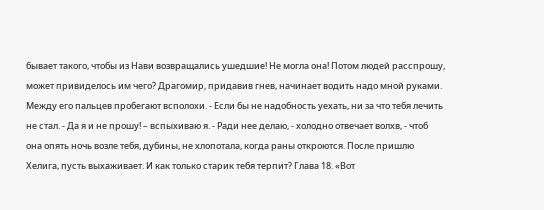бывает такого, чтобы из Нави возвращались ушедшие! Не могла она! Потом людей расспрошу, может привиделось им чего? Драгомир, придавив гнев, начинает водить надо мной руками. Между его пальцев пробегают всполохи. - Если бы не надобность уехать, ни за что тебя лечить не стал. - Да я и не прошу! – вспыхиваю я. - Ради нее делаю, - холодно отвечает волхв, - чтоб она опять ночь возле тебя, дубины, не хлопотала, когда раны откроются. После пришлю Хелига, пусть выхаживает. И как только старик тебя терпит? Глава 18. «Вот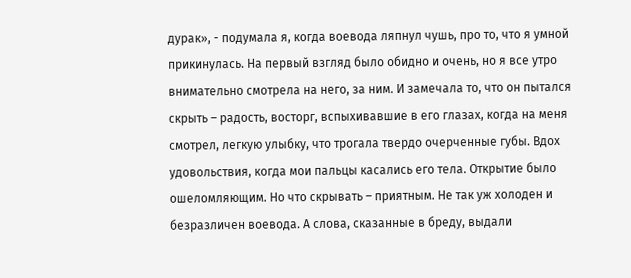дурак», - подумала я, когда воевода ляпнул чушь, про то, что я умной прикинулась. На первый взгляд было обидно и очень, но я все утро внимательно смотрела на него, за ним. И замечала то, что он пытался скрыть – радость, восторг, вспыхивавшие в его глазах, когда на меня смотрел, легкую улыбку, что трогала твердо очерченные губы. Вдох удовольствия, когда мои пальцы касались его тела. Открытие было ошеломляющим. Но что скрывать – приятным. Не так уж холоден и безразличен воевода. А слова, сказанные в бреду, выдали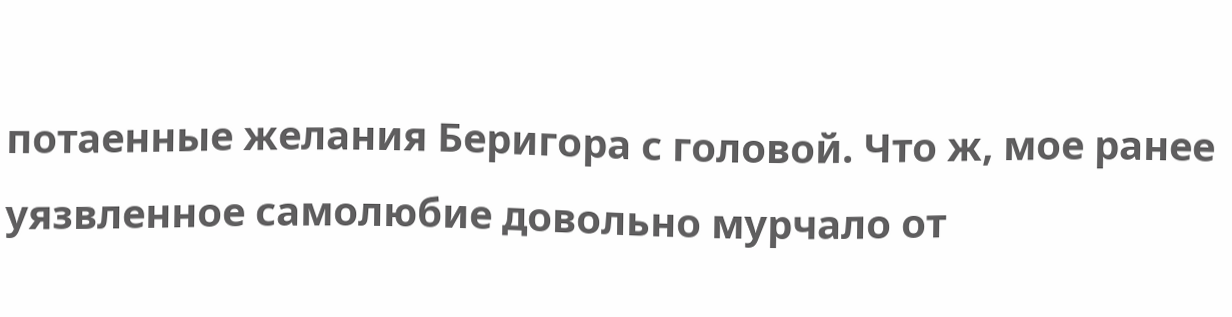потаенные желания Беригора с головой. Что ж, мое ранее уязвленное самолюбие довольно мурчало от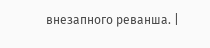внезапного реванша. |